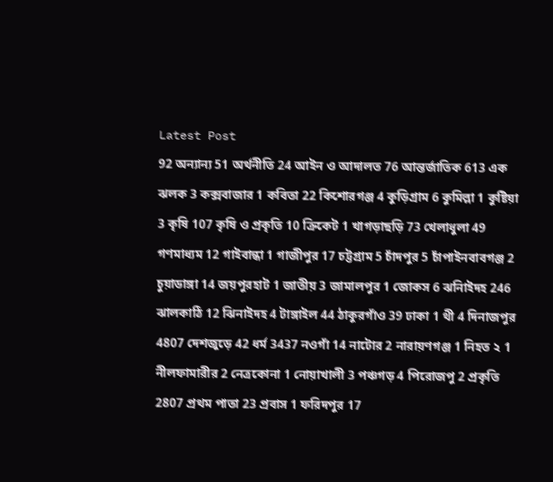Latest Post
92 অন্যান্য 51 অর্থনীতি 24 আইন ও আদালত 76 আন্তর্জাতিক 613 এক ঝলক 3 কক্সবাজার 1 কবিতা 22 কিশোরগঞ্জ 4 কুড়িগ্রাম 6 কুমিল্লা 1 কুষ্টিয়া 3 কৃষি 107 কৃষি ও প্রকৃতি 10 ক্রিকেট 1 খাগড়াছড়ি 73 খেলাধুলা 49 গণমাধ্যম 12 গাইবান্ধা 1 গাজীপুর 17 চট্টগ্রাম 5 চাঁদপুর 5 চাঁপাইনবাবগঞ্জ 2 চুয়াডাঙ্গা 14 জয়পুরহাট 1 জাতীয় 3 জামালপুর 1 জোকস 6 ঝনিাইদহ 246 ঝালকাঠি 12 ঝিনাইদহ 4 টাঙ্গাইল 44 ঠাকুরগাঁও 39 ঢাকা 1 থী 4 দিনাজপুর 4807 দেশজুড়ে 42 ধর্ম 3437 নওগাঁ 14 নাটোর 2 নারায়ণগঞ্জ 1 নিহত ২ 1 নীলফামারীর 2 নেত্রকোনা 1 নোয়াখালী 3 পঞ্চগড় 4 পিরোজপু 2 প্রকৃতি 2807 প্রথম পাতা 23 প্রবাস 1 ফরিদপুর 17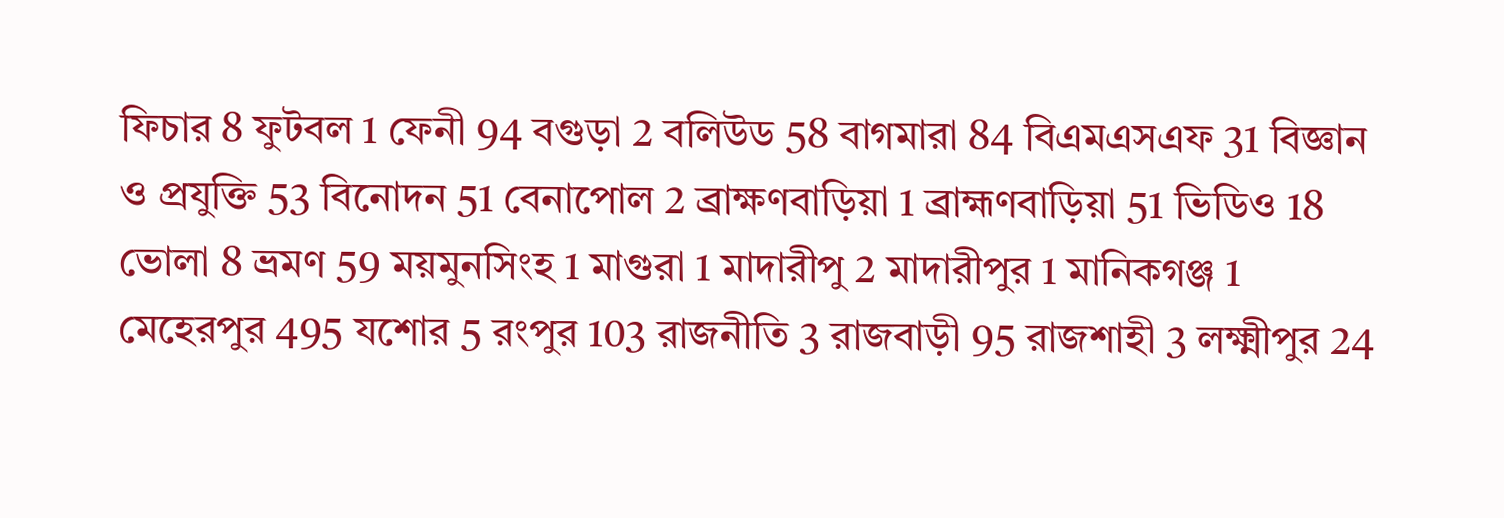ফিচার 8 ফুটবল 1 ফেনী 94 বগুড়া 2 বলিউড 58 বাগমারা 84 বিএমএসএফ 31 বিজ্ঞান ও প্রযুক্তি 53 বিনোদন 51 বেনাপোল 2 ব্রাক্ষণবাড়িয়া 1 ব্রাহ্মণবাড়িয়া 51 ভিডিও 18 ভোলা 8 ভ্রমণ 59 ময়মুনসিংহ 1 মাগুরা 1 মাদারীপু 2 মাদারীপুর 1 মানিকগঞ্জ 1 মেহেরপুর 495 যশোর 5 রংপুর 103 রাজনীতি 3 রাজবাড়ী 95 রাজশাহী 3 লক্ষ্মীপুর 24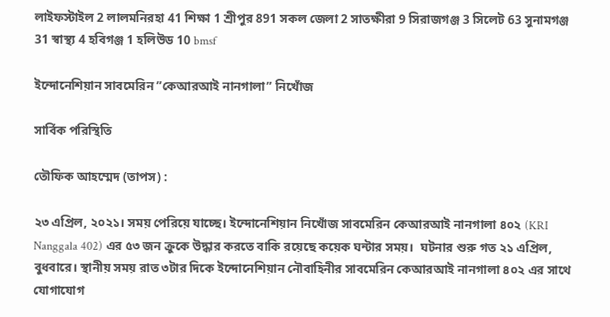লাইফস্টাইল 2 লালমনিরহা 41 শিক্ষা 1 শ্রীপুর 891 সকল জেলা 2 সাতক্ষীরা 9 সিরাজগঞ্জ 3 সিলেট 63 সুনামগঞ্জ 31 স্বাস্থ্য 4 হবিগঞ্জ 1 হলিউড 10 bmsf

ইন্দোনেশিয়ান সাবমেরিন ”কেআরআই নানগালা” নিখোঁজ

সার্বিক পরিস্থিতি

তৌফিক আহম্মেদ (তাপস) :

২৩ এপ্রিল, ২০২১। সময় পেরিয়ে যাচ্ছে। ইন্দোনেশিয়ান নিখোঁজ সাবমেরিন কেআরআই নানগালা ৪০২ (KRI Nanggala 402) এর ৫৩ জন ক্রুকে উদ্ধার করতে বাকি রয়েছে কয়েক ঘন্টার সময়।  ঘটনার শুরু গত ২১ এপ্রিল, বুধবারে। স্থানীয় সময় রাত ৩টার দিকে ইন্দোনেশিয়ান নৌবাহিনীর সাবমেরিন কেআরআই নানগালা ৪০২ এর সাথে যোগাযোগ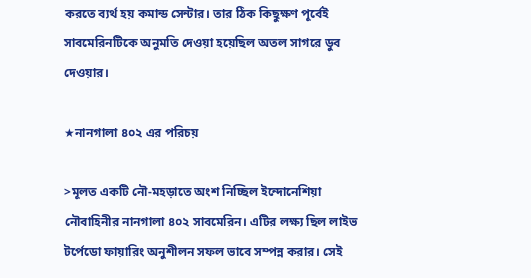করতে ব্যর্থ হয় কমান্ড সেন্টার। তার ঠিক কিছুক্ষণ পূর্বেই সাবমেরিনটিকে অনুমতি দেওয়া হয়েছিল অতল সাগরে ডুব দেওয়ার।

★নানগালা ৪০২ এর পরিচয়

>মূলত একটি নৌ-মহড়াতে অংশ নিচ্ছিল ইন্দোনেশিয়া নৌবাহিনীর নানগালা ৪০২ সাবমেরিন। এটির লক্ষ্য ছিল লাইভ টর্পেডো ফায়ারিং অনুশীলন সফল ভাবে সম্পন্ন করার। সেই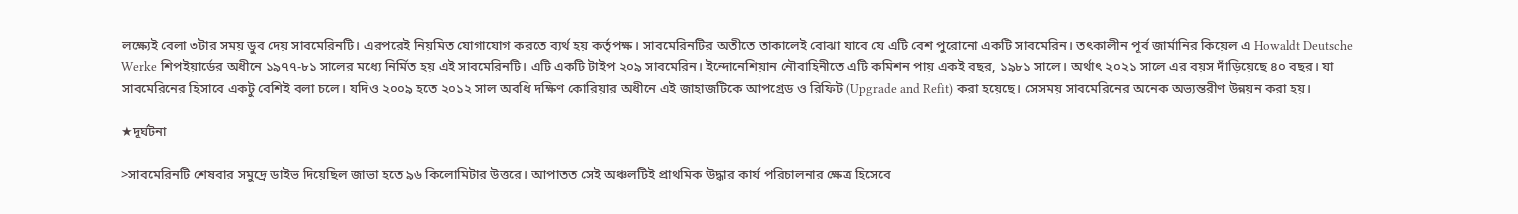লক্ষ্যেই বেলা ৩টার সময় ডুব দেয় সাবমেরিনটি। এরপরেই নিয়মিত যোগাযোগ করতে ব্যর্থ হয় কর্তৃপক্ষ। সাবমেরিনটির অতীতে তাকালেই বোঝা যাবে যে এটি বেশ পুরোনো একটি সাবমেরিন। তৎকালীন পূর্ব জার্মানির কিয়েল এ Howaldt Deutsche Werke শিপইয়ার্ডের অধীনে ১৯৭৭-৮১ সালের মধ্যে নির্মিত হয় এই সাবমেরিনটি। এটি একটি টাইপ ২০৯ সাবমেরিন। ইন্দোনেশিয়ান নৌবাহিনীতে এটি কমিশন পায় একই বছর, ১৯৮১ সালে। অর্থাৎ ২০২১ সালে এর বয়স দাঁড়িয়েছে ৪০ বছর। যা সাবমেরিনের হিসাবে একটু বেশিই বলা চলে। যদিও ২০০৯ হতে ২০১২ সাল অবধি দক্ষিণ কোরিয়ার অধীনে এই জাহাজটিকে আপগ্রেড ও রিফিট (Upgrade and Refit) করা হয়েছে। সেসময় সাবমেরিনের অনেক অভ্যন্তরীণ উন্নয়ন করা হয়।

★দূর্ঘটনা

>সাবমেরিনটি শেষবার সমুদ্রে ডাইভ দিয়েছিল জাভা হতে ৯৬ কিলোমিটার উত্তরে। আপাতত সেই অঞ্চলটিই প্রাথমিক উদ্ধার কার্য পরিচালনার ক্ষেত্র হিসেবে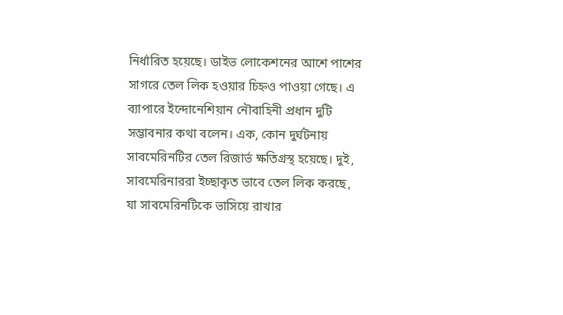নির্ধারিত হয়েছে। ডাইভ লোকেশনের আশে পাশের সাগরে তেল লিক হওয়ার চিহ্নও পাওয়া গেছে। এ ব্যাপারে ইন্দোনেশিয়ান নৌবাহিনী প্রধান দুটি সম্ভাবনার কথা বলেন। এক, কোন দুর্ঘটনায় সাবমেরিনটির তেল রিজার্ভ ক্ষতিগ্রস্থ হয়েছে। দুই, সাবমেরিনাররা ইচ্ছাকৃত ভাবে তেল লিক করছে, যা সাবমেরিনটিকে ভাসিয়ে রাখার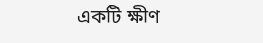একটি ক্ষীণ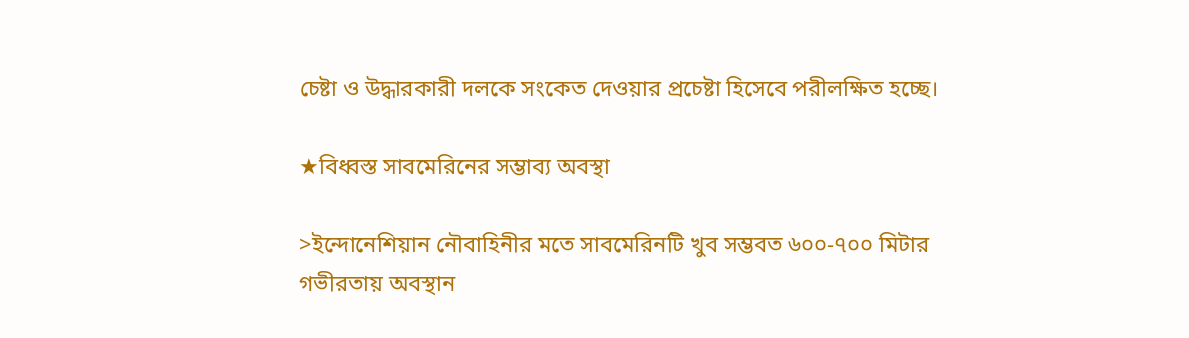চেষ্টা ও উদ্ধারকারী দলকে সংকেত দেওয়ার প্রচেষ্টা হিসেবে পরীলক্ষিত হচ্ছে।

★বিধ্বস্ত সাবমেরিনের সম্ভাব্য অবস্থা

>ইন্দোনেশিয়ান নৌবাহিনীর মতে সাবমেরিনটি খুব সম্ভবত ৬০০-৭০০ মিটার গভীরতায় অবস্থান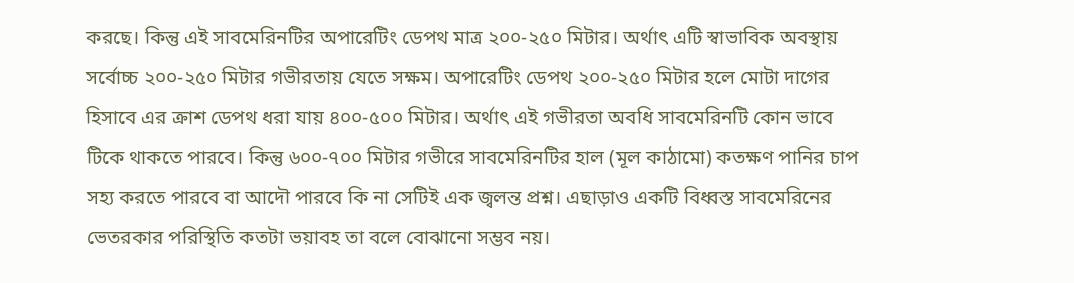করছে। কিন্তু এই সাবমেরিনটির অপারেটিং ডেপথ মাত্র ২০০-২৫০ মিটার। অর্থাৎ এটি স্বাভাবিক অবস্থায় সর্বোচ্চ ২০০-২৫০ মিটার গভীরতায় যেতে সক্ষম। অপারেটিং ডেপথ ২০০-২৫০ মিটার হলে মোটা দাগের হিসাবে এর ক্রাশ ডেপথ ধরা যায় ৪০০-৫০০ মিটার। অর্থাৎ এই গভীরতা অবধি সাবমেরিনটি কোন ভাবে টিকে থাকতে পারবে। কিন্তু ৬০০-৭০০ মিটার গভীরে সাবমেরিনটির হাল (মূল কাঠামো) কতক্ষণ পানির চাপ সহ্য করতে পারবে বা আদৌ পারবে কি না সেটিই এক জ্বলন্ত প্রশ্ন। এছাড়াও একটি বিধ্বস্ত সাবমেরিনের ভেতরকার পরিস্থিতি কতটা ভয়াবহ তা বলে বোঝানো সম্ভব নয়।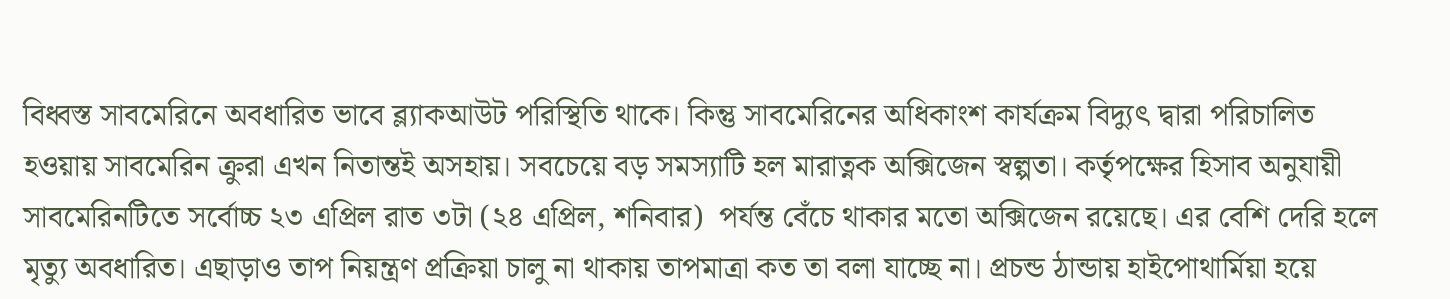বিধ্বস্ত সাবমেরিনে অবধারিত ভাবে ব্ল্যাকআউট পরিস্থিতি থাকে। কিন্তু সাবমেরিনের অধিকাংশ কার্যক্রম বিদ্যুৎ দ্বারা পরিচালিত হওয়ায় সাবমেরিন ক্রুরা এখন নিতান্তই অসহায়। সবচেয়ে বড় সমস্যাটি হল মারাত্নক অক্সিজেন স্বল্পতা। কর্তৃপক্ষের হিসাব অনুযায়ী  সাবমেরিনটিতে সর্বোচ্চ ২৩ এপ্রিল রাত ৩টা (২৪ এপ্রিল, শনিবার)  পর্যন্ত বেঁচে থাকার মতো অক্সিজেন রয়েছে। এর বেশি দেরি হলে মৃত্যু অবধারিত। এছাড়াও তাপ নিয়ন্ত্রণ প্রক্রিয়া চালু না থাকায় তাপমাত্রা কত তা বলা যাচ্ছে না। প্রচন্ড ঠান্ডায় হাইপোথার্মিয়া হয়ে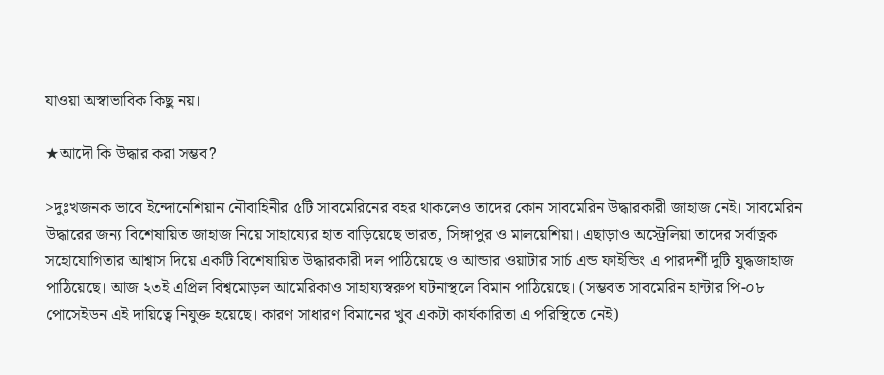যাওয়া অস্বাভাবিক কিছু নয়।

★আদৌ কি উদ্ধার করা সম্ভব?

>দুঃখজনক ভাবে ইন্দোনেশিয়ান নৌবাহিনীর ৫টি সাবমেরিনের বহর থাকলেও তাদের কোন সাবমেরিন উদ্ধারকারী জাহাজ নেই। সাবমেরিন উদ্ধারের জন্য বিশেষায়িত জাহাজ নিয়ে সাহায্যের হাত বাড়িয়েছে ভারত, সিঙ্গাপুর ও মালয়েশিয়া। এছাড়াও অস্ট্রেলিয়া তাদের সর্বাত্নক সহোযোগিতার আশ্বাস দিয়ে একটি বিশেষায়িত উদ্ধারকারী দল পাঠিয়েছে ও আন্ডার ওয়াটার সার্চ এন্ড ফাইন্ডিং এ পারদর্শী দুটি যুদ্ধজাহাজ পাঠিয়েছে। আজ ২৩ই এপ্রিল বিশ্বমোড়ল আমেরিকাও সাহায্যস্বরুপ ঘটনাস্থলে বিমান পাঠিয়েছে। (সম্ভবত সাবমেরিন হান্টার পি-০৮ পোসেইডন এই দায়িত্বে নিযুক্ত হয়েছে। কারণ সাধারণ বিমানের খুব একটা কার্যকারিতা এ পরিস্থিতে নেই)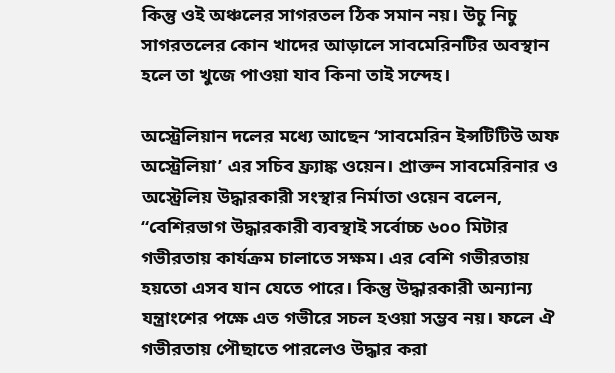কিন্তু ওই অঞ্চলের সাগরতল ঠিক সমান নয়। উচু নিচু সাগরতলের কোন খাদের আড়ালে সাবমেরিনটির অবস্থান হলে তা খুজে পাওয়া যাব কিনা তাই সন্দেহ।

অস্ট্রেলিয়ান দলের মধ্যে আছেন ‘সাবমেরিন ইন্সটিটিউ অফ অস্ট্রেলিয়া’ এর সচিব ফ্র্যাঙ্ক ওয়েন। প্রাক্তন সাবমেরিনার ও অস্ট্রেলিয় উদ্ধারকারী সংস্থার নির্মাতা ওয়েন বলেন, “বেশিরভাগ উদ্ধারকারী ব্যবস্থাই সর্বোচ্চ ৬০০ মিটার গভীরতায় কার্যক্রম চালাতে সক্ষম। এর বেশি গভীরতায় হয়তো এসব যান যেতে পারে। কিন্তু উদ্ধারকারী অন্যান্য যন্ত্রাংশের পক্ষে এত গভীরে সচল হওয়া সম্ভব নয়। ফলে ঐ গভীরতায় পৌছাতে পারলেও উদ্ধার করা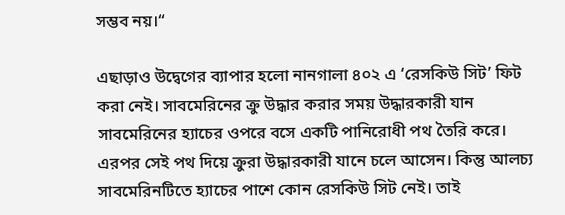সম্ভব নয়।“

এছাড়াও উদ্বেগের ব্যাপার হলো নানগালা ৪০২ এ ‘রেসকিউ সিট’ ফিট করা নেই। সাবমেরিনের ক্রু উদ্ধার করার সময় উদ্ধারকারী যান সাবমেরিনের হ্যাচের ওপরে বসে একটি পানিরোধী পথ তৈরি করে। এরপর সেই পথ দিয়ে ক্রুরা উদ্ধারকারী যানে চলে আসেন। কিন্তু আলচ্য সাবমেরিনটিতে হ্যাচের পাশে কোন রেসকিউ সিট নেই। তাই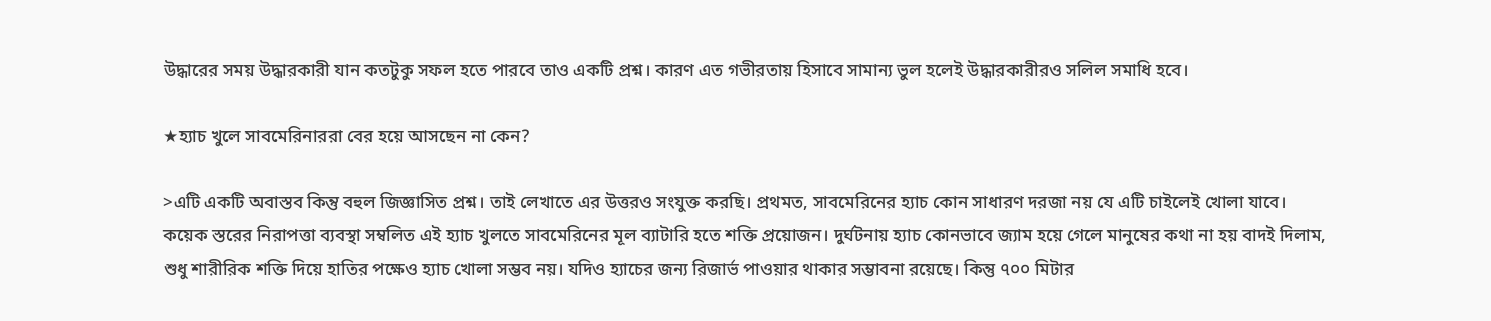উদ্ধারের সময় উদ্ধারকারী যান কতটুকু সফল হতে পারবে তাও একটি প্রশ্ন। কারণ এত গভীরতায় হিসাবে সামান্য ভুল হলেই উদ্ধারকারীরও সলিল সমাধি হবে।

★হ্যাচ খুলে সাবমেরিনাররা বের হয়ে আসছেন না কেন?

>এটি একটি অবাস্তব কিন্তু বহুল জিজ্ঞাসিত প্রশ্ন। তাই লেখাতে এর উত্তরও সংযুক্ত করছি। প্রথমত, সাবমেরিনের হ্যাচ কোন সাধারণ দরজা নয় যে এটি চাইলেই খোলা যাবে। কয়েক স্তরের নিরাপত্তা ব্যবস্থা সম্বলিত এই হ্যাচ খুলতে সাবমেরিনের মূল ব্যাটারি হতে শক্তি প্রয়োজন। দুর্ঘটনায় হ্যাচ কোনভাবে জ্যাম হয়ে গেলে মানুষের কথা না হয় বাদই দিলাম, শুধু শারীরিক শক্তি দিয়ে হাতির পক্ষেও হ্যাচ খোলা সম্ভব নয়। যদিও হ্যাচের জন্য রিজার্ভ পাওয়ার থাকার সম্ভাবনা রয়েছে। কিন্তু ৭০০ মিটার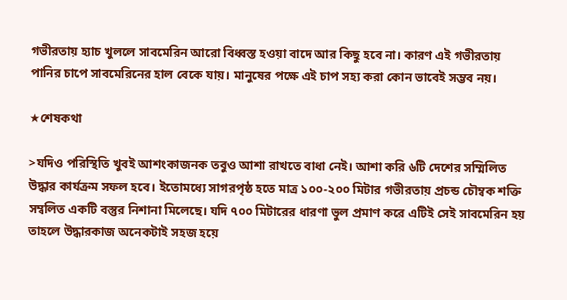গভীরতায় হ্যাচ খুললে সাবমেরিন আরো বিধ্বস্ত হওয়া বাদে আর কিছু হবে না। কারণ এই গভীরতায় পানির চাপে সাবমেরিনের হাল বেকে যায়। মানুষের পক্ষে এই চাপ সহ্য করা কোন ভাবেই সম্ভব নয়।

★শেষকথা

>যদিও পরিস্থিতি খুবই আশংকাজনক তবুও আশা রাখতে বাধা নেই। আশা করি ৬টি দেশের সম্মিলিত উদ্ধার কার্যক্রম সফল হবে। ইতোমধ্যে সাগরপৃষ্ঠ হতে মাত্র ১০০-২০০ মিটার গভীরতায় প্রচন্ড চৌম্বক শক্তি সম্বলিত একটি বস্তুর নিশানা মিলেছে। যদি ৭০০ মিটারের ধারণা ভুল প্রমাণ করে এটিই সেই সাবমেরিন হয় তাহলে উদ্ধারকাজ অনেকটাই সহজ হয়ে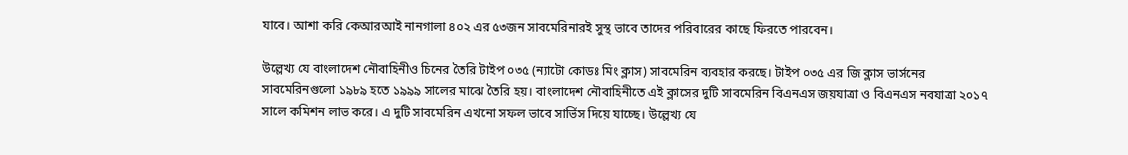যাবে। আশা করি কেআরআই নানগালা ৪০২ এর ৫৩জন সাবমেরিনারই সুস্থ ভাবে তাদের পরিবারের কাছে ফিরতে পারবেন।

উল্লেখ্য যে বাংলাদেশ নৌবাহিনীও চিনের তৈরি টাইপ ০৩৫ (ন্যাটো কোডঃ মিং ক্লাস) সাবমেরিন ব্যবহার করছে। টাইপ ০৩৫ এর জি ক্লাস ভার্সনের সাবমেরিনগুলো ১৯৮৯ হতে ১৯৯৯ সালের মাঝে তৈরি হয়। বাংলাদেশ নৌবাহিনীতে এই ক্লাসের দুটি সাবমেরিন বিএনএস জয়যাত্রা ও বিএনএস নবযাত্রা ২০১৭ সালে কমিশন লাভ করে। এ দুটি সাবমেরিন এখনো সফল ভাবে সার্ভিস দিয়ে যাচ্ছে। উল্লেখ্য যে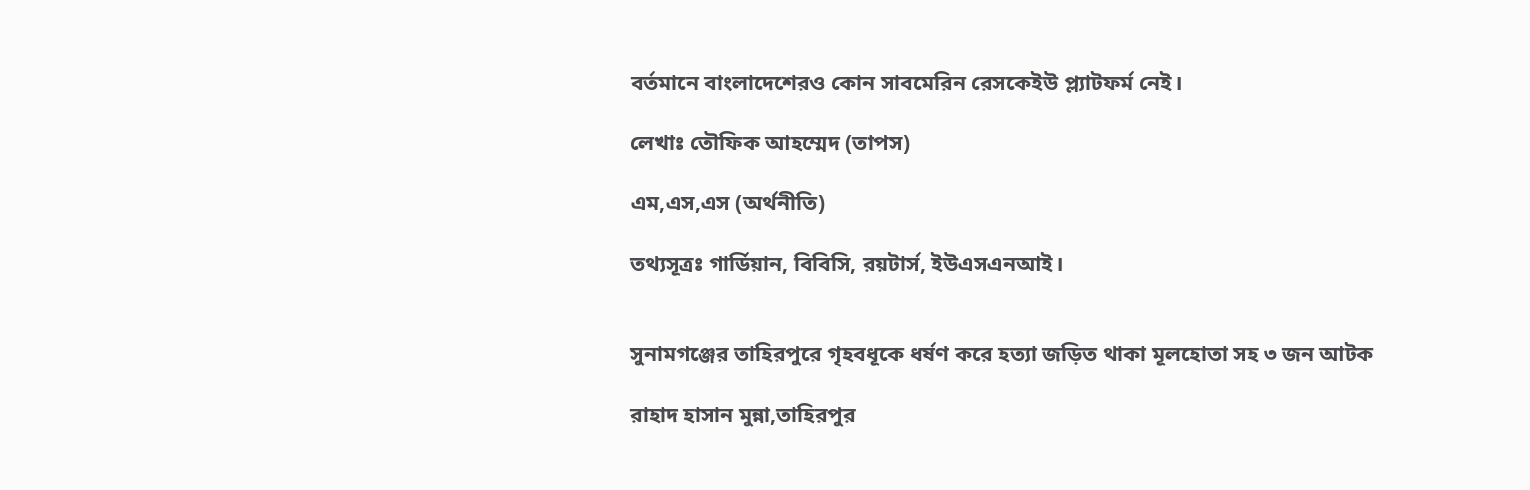বর্তমানে বাংলাদেশেরও কোন সাবমেরিন রেসকেইউ প্ল্যাটফর্ম নেই।

লেখাঃ তৌফিক আহম্মেদ (তাপস)

এম,এস,এস (অর্থনীতি)

তথ্যসূত্রঃ গার্ডিয়ান, বিবিসি, রয়টার্স, ইউএসএনআই।


সুনামগঞ্জের তাহিরপুরে গৃহবধূকে ধর্ষণ করে হত্যা জড়িত থাকা মূলহোতা সহ ৩ জন আটক

রাহাদ হাসান মুন্না,তাহিরপুর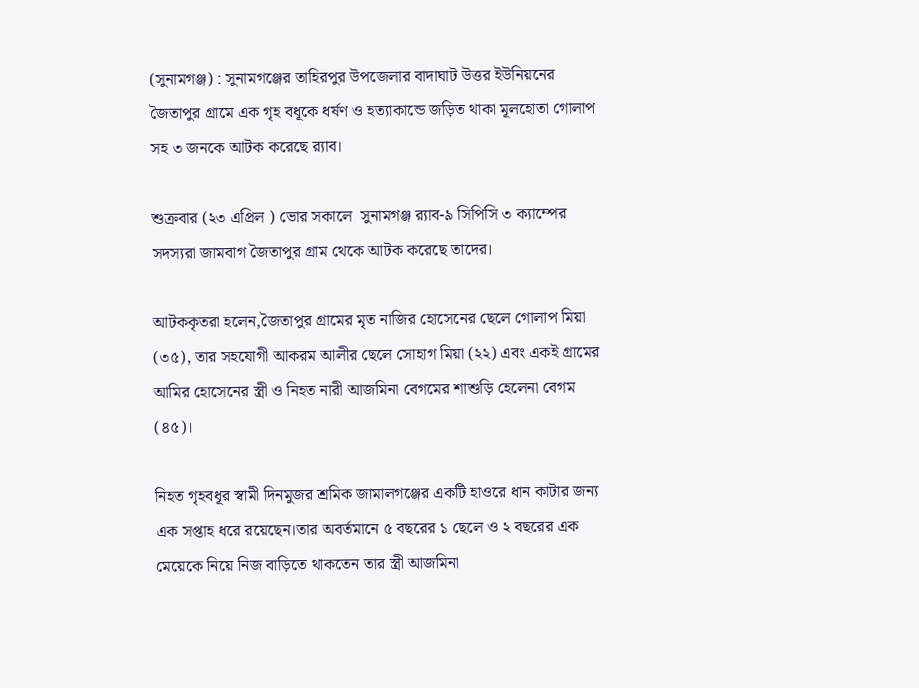(সুনামগঞ্জ) : সুনামগঞ্জের তাহিরপুর উপজেলার বাদাঘাট উত্তর ইউনিয়নের জৈতাপুর গ্রামে এক গৃহ বধূকে ধর্ষণ ও হত্যাকান্ডে জড়িত থাকা মূলহোতা গোলাপ সহ ৩ জনকে আটক করেছে র‌্যাব।

শুক্রবার (২৩ এপ্রিল ) ভোর সকালে  সুনামগঞ্জ র‌্যাব-৯ সিপিসি ৩ ক্যাম্পের সদস্যরা জামবাগ জৈতাপুর গ্রাম থেকে আটক করেছে তাদের।

আটককৃতরা হলেন,জৈতাপুর গ্রামের মৃত নাজির হোসেনের ছেলে গোলাপ মিয়া (৩৫), তার সহযোগী আকরম আলীর ছেলে সোহাগ মিয়া (২২) এবং একই গ্রামের আমির হোসেনের স্ত্রী ও নিহত নারী আজমিনা বেগমের শাশুড়ি হেলেনা বেগম (৪৫)।

নিহত গৃহবধূর স্বামী দিনমুজর শ্রমিক জামালগঞ্জের একটি হাওরে ধান কাটার জন্য এক সপ্তাহ ধরে রয়েছেন।তার অবর্তমানে ৫ বছরের ১ ছেলে ও ২ বছরের এক মেয়েকে নিয়ে নিজ বাড়িতে থাকতেন তার স্ত্রী আজমিনা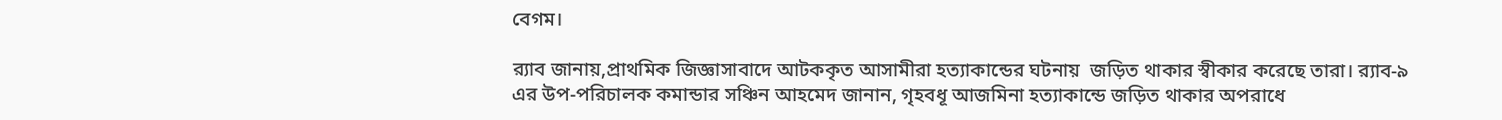বেগম।

র‌্যাব জানায়,প্রাথমিক জিজ্ঞাসাবাদে আটককৃত আসামীরা হত্যাকান্ডের ঘটনায়  জড়িত থাকার স্বীকার করেছে তারা। র‌্যাব-৯ এর উপ-পরিচালক কমান্ডার সঞ্চিন আহমেদ জানান, গৃহবধূ আজমিনা হত্যাকান্ডে জড়িত থাকার অপরাধে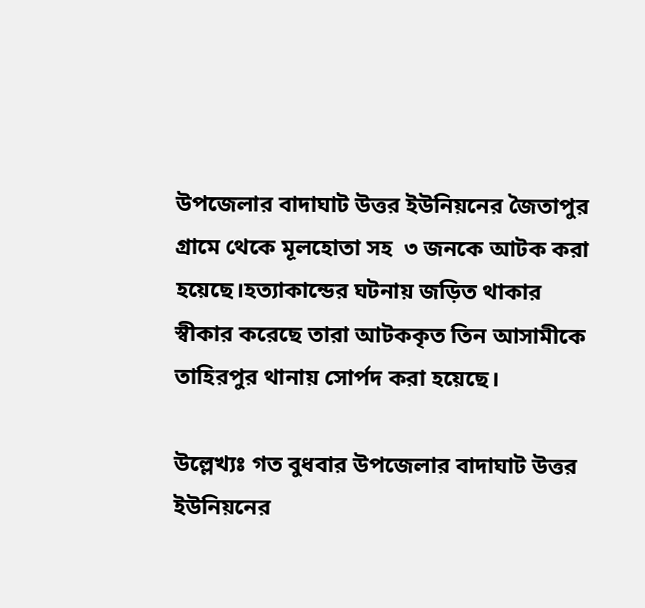উপজেলার বাদাঘাট উত্তর ইউনিয়নের জৈতাপুর গ্রামে থেকে মূলহোতা সহ  ৩ জনকে আটক করা হয়েছে।হত্যাকান্ডের ঘটনায় জড়িত থাকার স্বীকার করেছে তারা আটককৃত তিন আসামীকে তাহিরপুর থানায় সোর্পদ করা হয়েছে।

উল্লেখ্যঃ গত বুধবার উপজেলার বাদাঘাট উত্তর ইউনিয়নের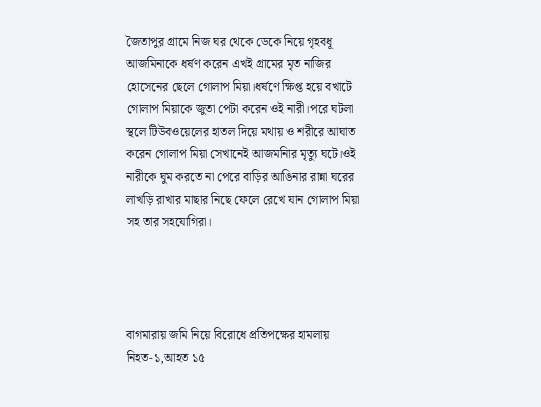জৈতাপুর গ্রামে নিজ ঘর থেকে ডেকে নিয়ে গৃহবধূ আজমিনাকে ধর্ষণ করেন এখই গ্রামের মৃত নাজির হোসেনের ছেলে গোলাপ মিয়া।ধর্ষণে ক্ষিপ্ত হয়ে বখাটে গোলাপ মিয়াকে জুতা পেটা করেন ওই নারী।পরে ঘটলা স্থলে টিউবওয়েলের হাতল দিয়ে মথায় ও শরীরে আঘাত করেন গোলাপ মিয়া সেখানেই আজমনিার মৃত্যু ঘটে।ওই নারীকে ঘুম করতে না পেরে বাড়ির আঙিনার রান্না ঘরের লাখড়ি রাখার মাছার নিছে ফেলে রেখে যান গোলাপ মিয়া সহ তার সহযোগিরা।




বাগমারায় জমি নিয়ে বিরোধে প্রতিপক্ষের হামলায় নিহত-১,আহত ১৫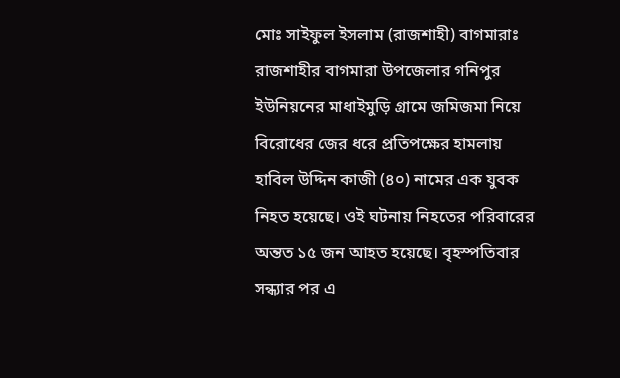মোঃ সাইফুল ইসলাম (রাজশাহী) বাগমারাঃ  রাজশাহীর বাগমারা উপজেলার গনিপুর ইউনিয়নের মাধাইমুড়ি গ্রামে জমিজমা নিয়ে বিরোধের জের ধরে প্রতিপক্ষের হামলায় হাবিল উদ্দিন কাজী (৪০) নামের এক যুবক নিহত হয়েছে। ওই ঘটনায় নিহতের পরিবারের অন্তত ১৫ জন আহত হয়েছে। বৃহস্পতিবার সন্ধ্যার পর এ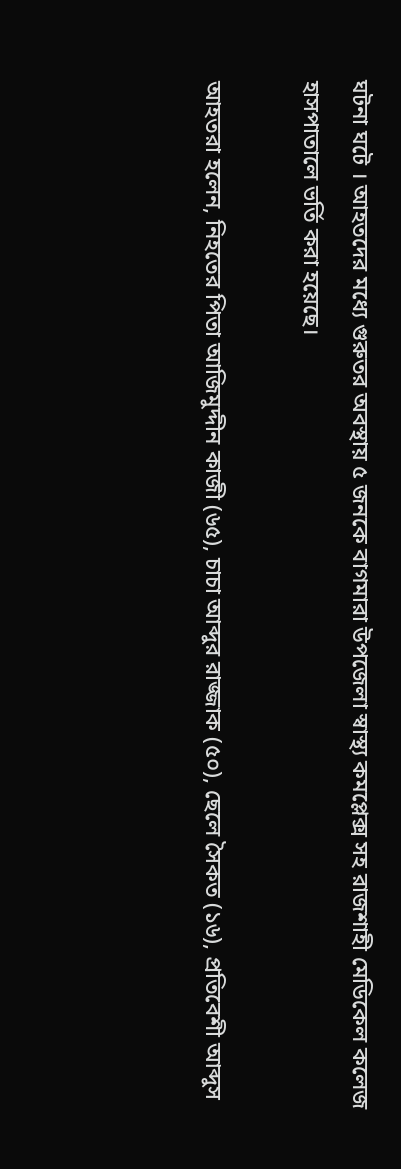ঘটনা ঘটে । আহতদের মধ্যে গুরুতর অবস্থায় ৫ জনকে বাগমারা উপজেলা স্বাস্থ্য কমপ্লেক্স সহ রাজশাহী মেডিকেল কলেজ হাসপাতালে ভর্তি করা হয়েছে।

আহতরা হলেন, নিহতের পিতা আজিমুদ্দীন কাজী (৬৫), চাচা আব্দুর রাজ্জাক (৫০), ছেলে সৈকত (১৬), প্রতিবেশী আব্দুস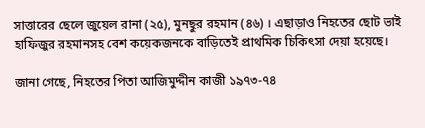সাত্তারের ছেলে জুয়েল রানা (২৫), মুনছুর রহমান (৪৬) । এছাড়াও নিহতের ছোট ভাই হাফিজুর রহমানসহ বেশ কয়েকজনকে বাড়িতেই প্রাথমিক চিকিৎসা দেয়া হয়েছে।

জানা গেছে, নিহতের পিতা আজিমুদ্দীন কাজী ১৯৭৩-৭৪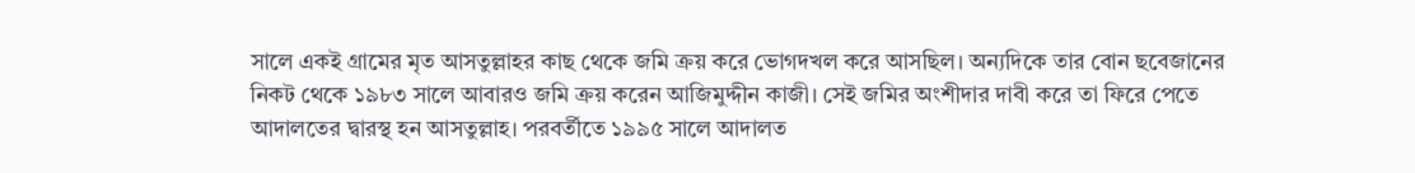সালে একই গ্রামের মৃত আসতুল্লাহর কাছ থেকে জমি ক্রয় করে ভোগদখল করে আসছিল। অন্যদিকে তার বোন ছবেজানের নিকট থেকে ১৯৮৩ সালে আবারও জমি ক্রয় করেন আজিমুদ্দীন কাজী। সেই জমির অংশীদার দাবী করে তা ফিরে পেতে আদালতের দ্বারস্থ হন আসতুল্লাহ। পরবর্তীতে ১৯৯৫ সালে আদালত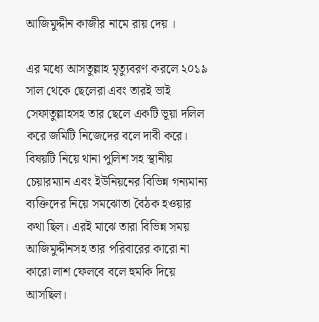আজিমুদ্দীন কাজীর নামে রায় দেয় ।

এর মধ্যে আসতুল্লাহ মৃত্যুবরণ করলে ২০১৯ সাল থেকে ছেলেরা এবং তারই ভাই সেফাতুল্লাহসহ তার ছেলে একটি ভূয়া দলিল করে জমিটি নিজেদের বলে দাবী করে। বিষয়টি নিয়ে থানা পুলিশ সহ স্থানীয় চেয়ারম্যান এবং ইউনিয়নের বিভিন্ন গন্যমান্য ব্যক্তিদের নিয়ে সমঝোতা বৈঠক হওয়ার কথা ছিল। এরই মাঝে তারা বিভিন্ন সময় আজিমুদ্দীনসহ তার পরিবারের কারো না কারো লাশ ফেলবে বলে হুমকি দিয়ে আসছিল।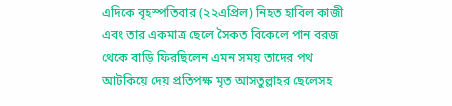এদিকে বৃহস্পতিবার (২২এপ্রিল) নিহত হাবিল কাজী এবং তার একমাত্র ছেলে সৈকত বিকেলে পান বরজ থেকে বাড়ি ফিরছিলেন এমন সময় তাদের পথ আটকিয়ে দেয় প্রতিপক্ষ মৃত আসতুল্লাহর ছেলেসহ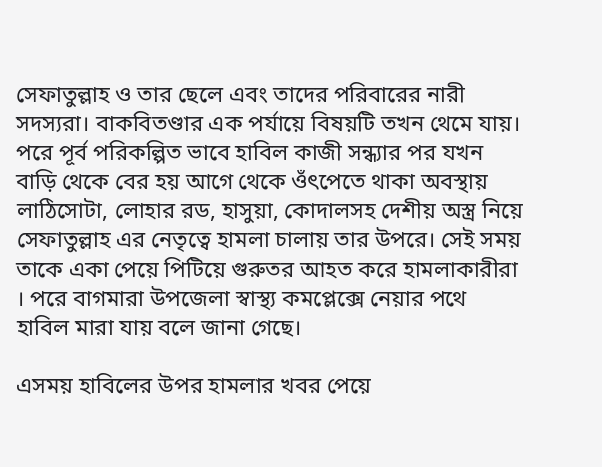সেফাতুল্লাহ ও তার ছেলে এবং তাদের পরিবারের নারী সদস্যরা। বাকবিতণ্ডার এক পর্যায়ে বিষয়টি তখন থেমে যায়। পরে পূর্ব পরিকল্পিত ভাবে হাবিল কাজী সন্ধ্যার পর যখন বাড়ি থেকে বের হয় আগে থেকে ওঁৎপেতে থাকা অবস্থায় লাঠিসোটা, লোহার রড, হাসুয়া, কোদালসহ দেশীয় অস্ত্র নিয়ে সেফাতুল্লাহ এর নেতৃত্বে হামলা চালায় তার উপরে। সেই সময় তাকে একা পেয়ে পিটিয়ে গুরুতর আহত করে হামলাকারীরা । পরে বাগমারা উপজেলা স্বাস্থ্য কমপ্লেক্সে নেয়ার পথে হাবিল মারা যায় বলে জানা গেছে।

এসময় হাবিলের উপর হামলার খবর পেয়ে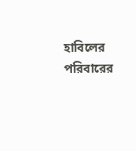হাবিলের পরিবারের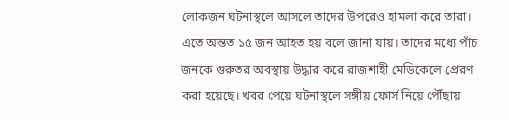লোকজন ঘটনাস্থলে আসলে তাদের উপরেও হামলা করে তারা। এতে অন্তত ১৫ জন আহত হয় বলে জানা যায়। তাদের মধ্যে পাঁচ জনকে গুরুতর অবস্থায় উদ্ধার করে রাজশাহী মেডিকেলে প্রেরণ করা হয়েছে। খবর পেয়ে ঘটনাস্থলে সঙ্গীয় ফোর্স নিয়ে পৌঁছায়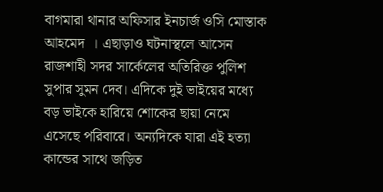বাগমারা থানার অফিসার ইনচার্জ ওসি মোস্তাক আহমেদ  । এছাড়াও ঘটনাস্থলে আসেন রাজশাহী সদর সার্কেলের অতিরিক্ত পুলিশ সুপার সুমন দেব। এদিকে দুই ভাইয়ের মধ্যে বড় ভাইকে হারিয়ে শোকের ছায়া নেমে এসেছে পরিবারে। অন্যদিকে যারা এই হত্যা কান্ডের সাথে জড়িত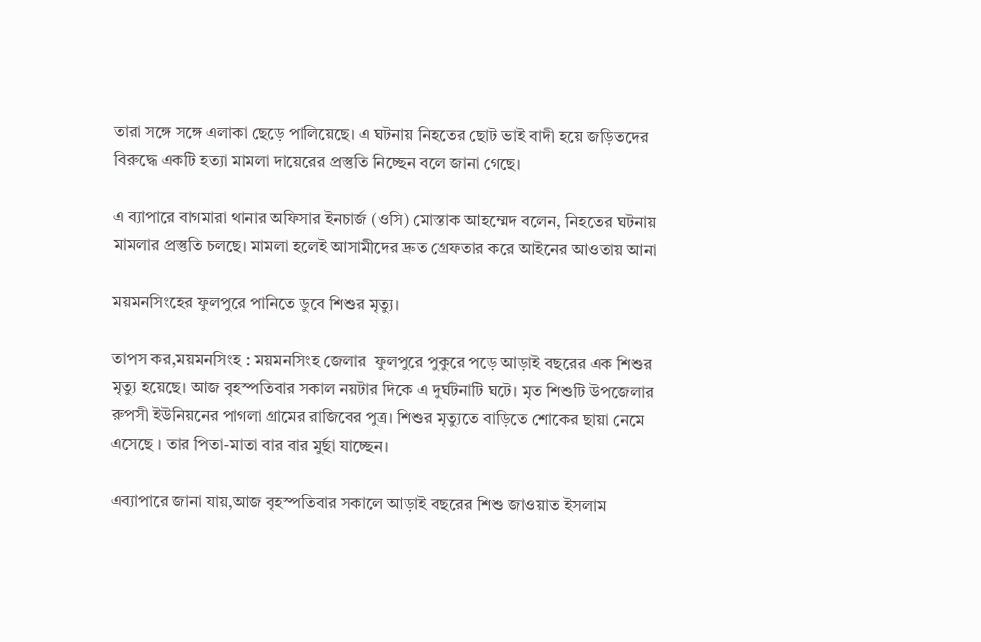তারা সঙ্গে সঙ্গে এলাকা ছেড়ে পালিয়েছে। এ ঘটনায় নিহতের ছোট ভাই বাদী হয়ে জড়িতদের বিরুদ্ধে একটি হত্যা মামলা দায়েরের প্রস্তুতি নিচ্ছেন বলে জানা গেছে।

এ ব্যাপারে বাগমারা থানার অফিসার ইনচার্জ (ওসি) মোস্তাক আহম্মেদ বলেন, নিহতের ঘটনায় মামলার প্রস্তুতি চলছে। মামলা হলেই আসামীদের দ্রুত গ্রেফতার করে আইনের আওতায় আনা

ময়মনসিংহের ফুলপুরে পানিতে ডুবে শিশুর মৃত্যু।

তাপস কর,ময়মনসিংহ : ময়মনসিংহ জেলার  ফুলপুরে পুকুরে পড়ে আড়াই বছরের এক শিশুর মৃত্যু হয়েছে। আজ বৃহস্পতিবার সকাল নয়টার দিকে এ দুর্ঘটনাটি ঘটে। মৃত শিশুটি উপজেলার রুপসী ইউনিয়নের পাগলা গ্রামের রাজিবের পুত্র। শিশুর মৃত্যুতে বাড়িতে শোকের ছায়া নেমে এসেছে । তার পিতা-মাতা বার বার মুর্ছা যাচ্ছেন।

এব‍্যাপারে জানা যায়,আজ বৃহস্পতিবার সকালে আড়াই বছরের শিশু জাওয়াত ইসলাম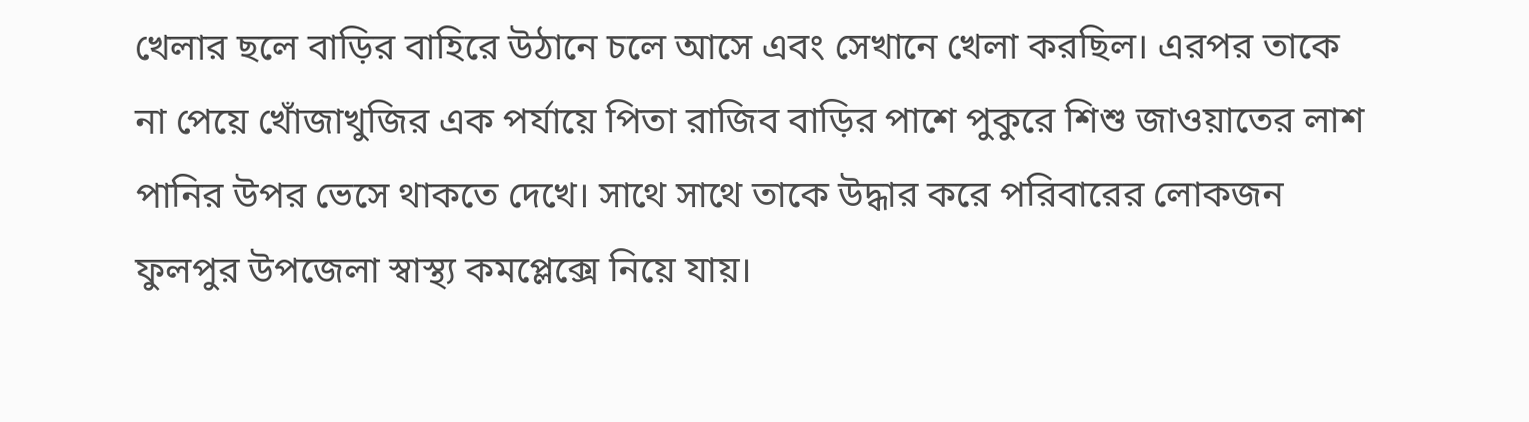খেলার ছলে বাড়ির বাহিরে উঠানে চলে আসে এবং সেখানে খেলা করছিল। এরপর তাকে না পেয়ে খোঁজাখুজির এক পর্যায়ে পিতা রাজিব বাড়ির পাশে পুকুরে শিশু জাওয়াতের লাশ পানির উপর ভেসে থাকতে দেখে। সাথে সাথে তাকে উদ্ধার করে পরিবারের লোকজন ফুলপুর উপজেলা স্বাস্থ্য কমপ্লেক্সে নিয়ে যায়।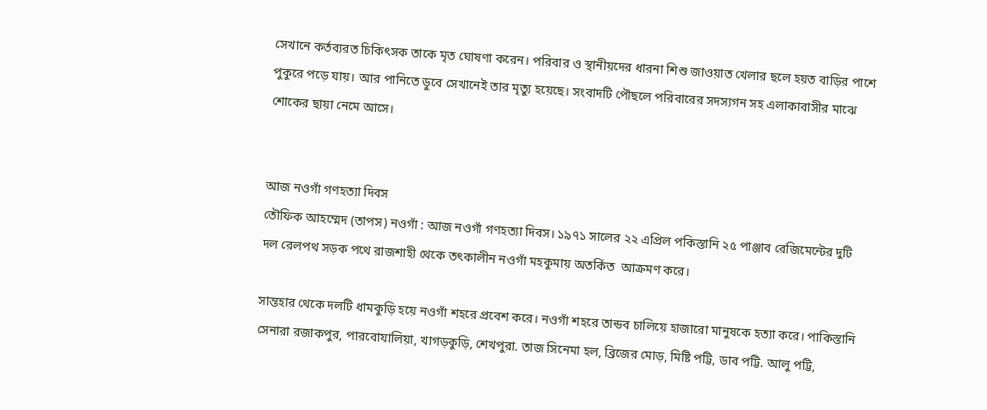সেখানে কর্তব্যরত চিকিৎসক তাকে মৃত ঘোষণা করেন। পরিবার ও স্থানীয়দের ধারনা শিশু জাওয়াত খেলার ছলে হয়ত বাড়ির পাশে পুকুরে পড়ে যায়। আর পানিতে ডুবে সেখানেই তার মৃত্যু হয়েছে। সংবাদটি পৌছলে পরিবারের সদস‍্যগন সহ এলাকাবাসীর মাঝে শোকের ছায়া নেমে আসে।


আজ নওগাঁ গণহত্যা দিবস
তৌফিক আহম্মেদ (তাপস) নওগাঁ : আজ নওগাঁ গণহত্যা দিবস। ১৯৭১ সালের ২২ এপ্রিল পকিস্তানি ২৫ পাঞ্জাব রেজিমেন্টের দুটি দল রেলপথ সড়ক পথে রাজশাহী থেকে তৎকালীন নওগাঁ মহকুমায় অতর্কিত  আক্রমণ করে।

সান্তহার থেকে দলটি ধামকুড়ি হয়ে নওগাঁ শহরে প্রবেশ করে। নওগাঁ শহরে তান্ডব চালিয়ে হাজারো মানুষকে হত্যা করে। পাকিস্তানি সেনারা রজাকপুর, পারবোযালিয়া, খাগড়কুড়ি, শেখপুরা. তাজ সিনেমা হল, ব্রিজের মোড়, মিষ্টি পট্টি, ডাব পট্টি. আলু পট্টি,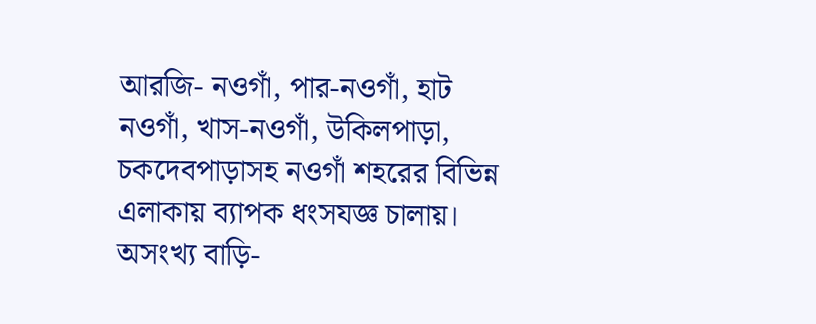আরজি- নওগাঁ, পার-নওগাঁ, হাট নওগাঁ, খাস-নওগাঁ, উকিলপাড়া, চকদেবপাড়াসহ নওগাঁ শহরের বিভিন্ন এলাকায় ব্যাপক ধংসযজ্ঞ চালায়।  অসংখ্য বাড়ি-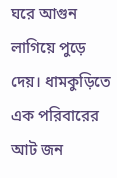ঘরে আগুন লাগিয়ে পুড়ে দেয়। ধামকুড়িতে এক পরিবারের আট জন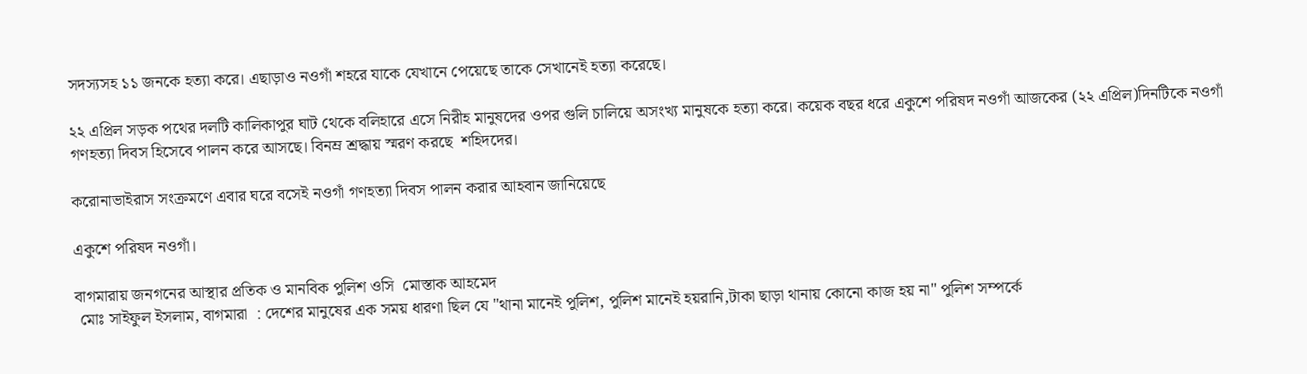সদস্যসহ ১১ জনকে হত্যা করে। এছাড়াও নওগাঁ শহরে যাকে যেখানে পেয়েছে তাকে সেখানেই হত্যা করেছে।

২২ এপ্রিল সড়ক পথের দলটি কালিকাপুর ঘাট থেকে বলিহারে এসে নিরীহ মানুষদের ওপর গুলি চালিয়ে অসংখ্য মানুষকে হত্যা করে। কয়েক বছর ধরে একুশে পরিষদ নওগাঁ আজকের (২২ এপ্রিল)দিনটিকে নওগাঁ গণহত্যা দিবস হিসেবে পালন করে আসছে। বিনম্র শ্রদ্ধায় স্মরণ করছে  শহিদদের।

করোনাভাইরাস সংক্রমণে এবার ঘরে বসেই নওগাঁ গণহত্যা দিবস পালন করার আহবান জানিয়েছে

একুশে পরিষদ নওগাঁ।

বাগমারায় জনগনের আস্থার প্রতিক ও মানবিক পুলিশ ওসি  মোস্তাক আহমেদ
 মোঃ সাইফুল ইসলাম, বাগমারা  : দেশের মানুষের এক সময় ধারণা ছিল যে "থানা মানেই পুলিশ, পুলিশ মানেই হয়রানি,টাকা ছাড়া থানায় কোনো কাজ হয় না" পুলিশ সম্পর্কে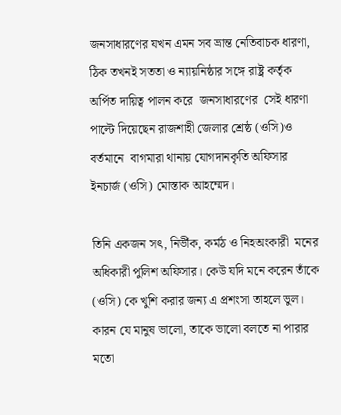জনসাধারণের যখন এমন সব ভ্রান্ত নেতিবাচক ধারণা, ঠিক তখনই সততা ও ন্যায়নিষ্ঠার সঙ্গে রাষ্ট্র কর্তৃক অর্পিত দায়িত্ব পালন করে  জনসাধারণের  সেই ধারণা পাল্টে দিয়েছেন রাজশাহী জেলার শ্রেষ্ঠ (ওসি)ও বর্তমানে  বাগমারা থানায় যোগদানকৃতি অফিসার ইনচার্জ (ওসি) মোস্তাক আহম্মেদ।

তিনি একজন সৎ, নির্ভীক, কর্মঠ ও নিহঅংকারী  মনের অধিকারী পুলিশ অফিসার। কেউ যদি মনে করেন তাঁকে (ওসি) কে খুশি করার জন্য এ প্রশংসা তাহলে ভুল।  কারন যে মানুষ ভালো, তাকে ভালো বলতে না পারার মতো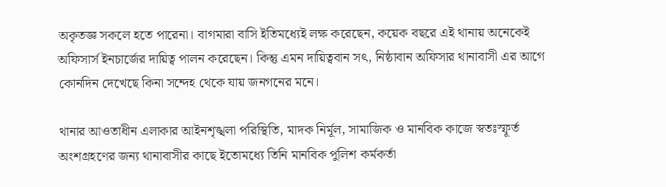অকৃতজ্ঞ সকলে হতে পারেনা। বাগমারা বাসি ইতিমধ্যেই লক্ষ করেছেন, কয়েক বছরে এই থানায় অনেকেই অফিসার্স ইনচার্জের দায়িত্ব পালন করেছেন। কিন্তু এমন দায়িত্ববান সৎ, নিষ্ঠাবান অফিসার থানাবাসী এর আগে কোনদিন দেখেছে কিনা সন্দেহ থেকে যায় জনগনের মনে।

থানার আওতাধীন এলাকার আইনশৃঙ্খলা পরিস্থিতি, মাদক নির্মূল, সামাজিক ও মানবিক কাজে স্বতঃস্ফূর্ত অংশগ্রহণের জন্য থানাবাসীর কাছে ইতোমধ্যে তিনি মানবিক পুলিশ কর্মকর্তা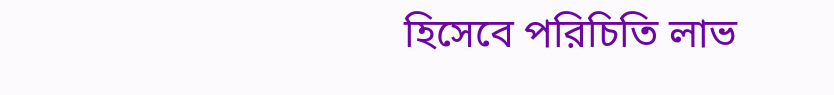হিসেবে পরিচিতি লাভ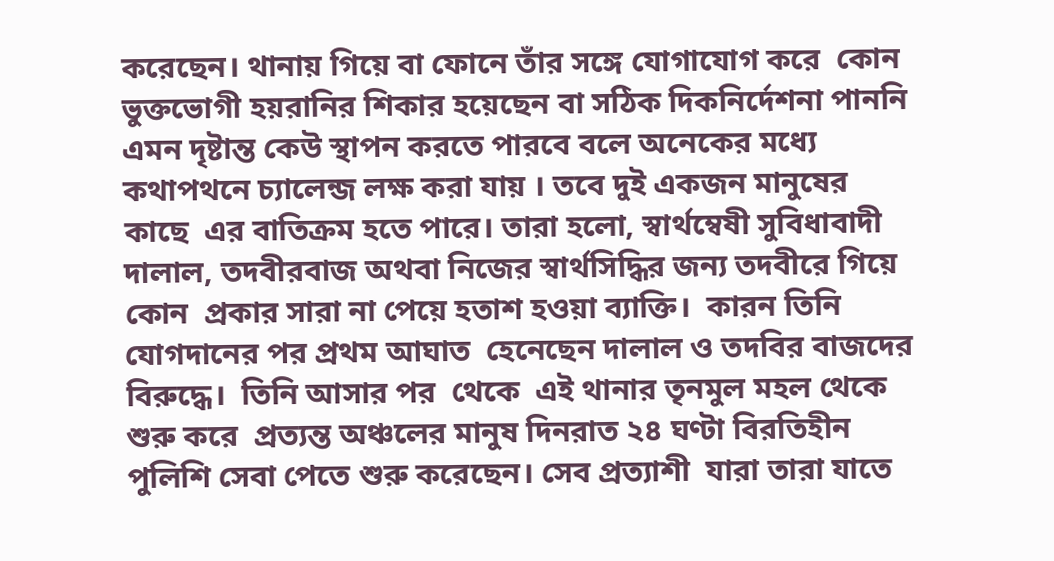করেছেন। থানায় গিয়ে বা ফোনে তাঁর সঙ্গে যোগাযোগ করে  কোন ভুক্তভোগী হয়রানির শিকার হয়েছেন বা সঠিক দিকনির্দেশনা পাননি এমন দৃষ্টান্ত কেউ স্থাপন করতে পারবে বলে অনেকের মধ্যে কথাপথনে চ্যালেন্জ লক্ষ করা যায় । তবে দুই একজন মানুষের কাছে  এর বাতিক্রম হতে পারে। তারা হলো, স্বার্থম্বেষী সুবিধাবাদী দালাল, তদবীরবাজ অথবা নিজের স্বার্থসিদ্ধির জন্য তদবীরে গিয়ে  কোন  প্রকার সারা না পেয়ে হতাশ হওয়া ব্যাক্তি।  কারন তিনি যোগদানের পর প্রথম আঘাত  হেনেছেন দালাল ও তদবির বাজদের বিরুদ্ধে।  তিনি আসার পর  থেকে  এই থানার তৃনমুল মহল থেকে শুরু করে  প্রত্যন্ত অঞ্চলের মানুষ দিনরাত ২৪ ঘণ্টা বিরতিহীন পুলিশি সেবা পেতে শুরু করেছেন। সেব প্রত্যাশী  যারা তারা যাতে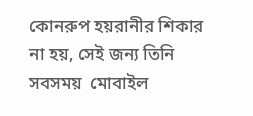কোনরুপ হয়রানীর শিকার না হয়, সেই জন্য তিনি সবসময়  মোবাইল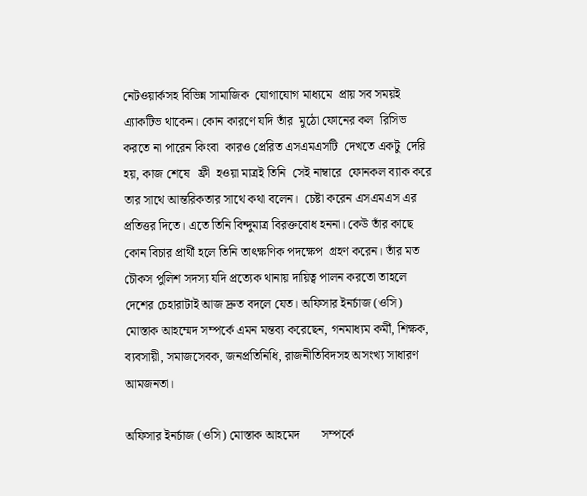নেটওয়ার্কসহ বিভিন্ন সামাজিক  যোগাযোগ মাধ্যমে  প্রায় সব সময়ই এ্যাকটিভ থাকেন। কোন কারণে যদি তাঁর  মুঠো ফোনের কল  রিসিভ করতে না পারেন কিংবা  কারও প্রেরিত এসএমএসটি  দেখতে একটু  দেরি হয়, কাজ শেষে   ফ্রী  হওয়া মাত্রই তিনি  সেই নাম্বারে  ফোনকল ব্যাক করে তার সাথে আন্তরিকতার সাথে কথা বলেন।  চেষ্টা করেন এসএমএস এর প্রতিত্তর দিতে। এতে তিনি বিন্দুমাত্র বিরক্তবোধ হননা। কেউ তাঁর কাছে  কোন বিচার প্রার্থী হলে তিনি তাৎক্ষণিক পদক্ষেপ  গ্রহণ করেন। তাঁর মত চৌকস পুলিশ সদস্য যদি প্রত্যেক থানায় দায়িত্ব পালন করতো তাহলে দেশের চেহারাটাই আজ দ্রুত বদলে যেত। অফিসার ইনর্চাজ (ওসি) মোস্তাক আহম্মেদ সম্পর্কে এমন মন্তব্য করেছেন, গনমাধ্যম কর্মী, শিক্ষক, ব্যবসায়ী, সমাজসেবক, জনপ্রতিনিধি, রাজনীতিবিদসহ অসংখ্য সাধারণ আমজনতা।

অফিসার ইনর্চাজ (ওসি) মোস্তাক আহমেদ       সম্পর্কে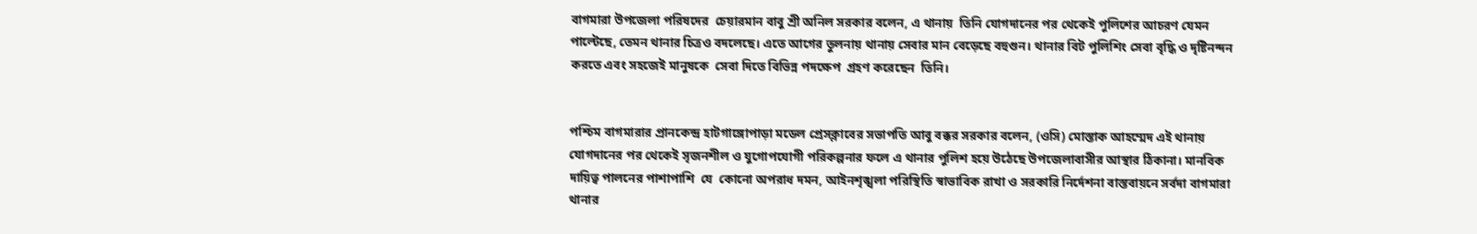বাগমারা উপজেলা পরিষদের  চেয়ারমান বাবু শ্রী অনিল সরকার বলেন, এ থানায়  তিনি যোগদানের পর থেকেই পুলিশের আচরণ যেমন পাল্টেছে, তেমন থানার চিত্রও বদলেছে। এতে আগের তুলনায় থানায় সেবার মান বেড়েছে বহুগুন। থানার বিট পুলিশিং সেবা বৃদ্ধি ও দৃষ্টিনন্দন করতে এবং সহজেই মানুষকে  সেবা দিতে বিভিন্ন পদক্ষেপ  গ্রহণ করেছেন  তিনি।


পশ্চিম বাগমারার প্রানকেন্দ্র হাটগাঙ্গোপাড়া মডেল প্রেসক্লাবের সভাপতি আবু বক্কর সরকার বলেন, (ওসি) মোস্তাক আহম্মেদ এই থানায় যোগদানের পর থেকেই সৃজনশীল ও যুগোপযোগী পরিকল্পনার ফলে এ থানার পুলিশ হয়ে উঠেছে উপজেলাবাসীর আস্থার ঠিকানা। মানবিক দায়িত্ব পালনের পাশাপাশি  যে  কোনো অপরাধ দমন, আইনশৃঙ্খলা পরিস্থিতি স্বাভাবিক রাখা ও সরকারি নির্দেশনা বাস্তবায়নে সর্বদা বাগমারা থানার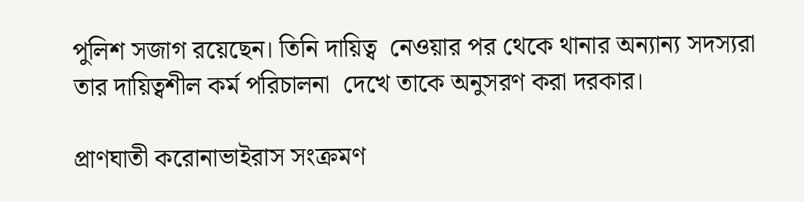পুলিশ সজাগ রয়েছেন। তিনি দায়িত্ব  নেওয়ার পর থেকে থানার অন্যান্য সদস্যরা তার দায়িত্বশীল কর্ম পরিচালনা  দেখে তাকে অনুসরণ করা দরকার।

প্রাণঘাতী করোনাভাইরাস সংক্রমণ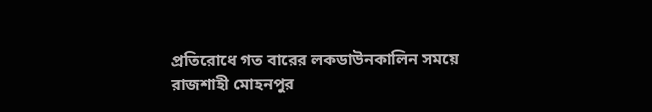প্রতিরোধে গত বারের লকডাউনকালিন সময়ে রাজশাহী মোহনপুর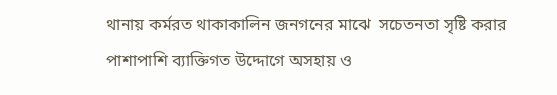থানায় কর্মরত থাকাকালিন জনগনের মাঝে  সচেতনতা সৃষ্টি করার পাশাপাশি ব্যাক্তিগত উদ্দোগে অসহায় ও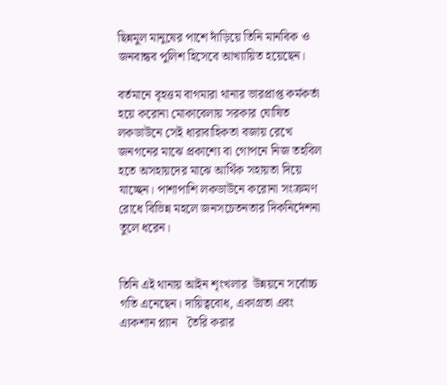ছিন্নমুল মানুষের পাশে দাঁড়িয়ে তিনি মানবিক ও জনবান্ধব পুলিশ হিসেবে আখ্যায়িত হয়েছেন।

বর্তমানে বৃহত্তম বাগমারা থানার ভারপ্রাপ্ত কর্মকর্তা হয়ে করোনা মোকাবেলায় সরকার ঘোষিত লকডাউনে সেই ধারাবাহিকতা বজায় রেখে জনগনের মাঝে প্রকাশ্যে বা গোপনে নিজ তহবিল হতে অসহায়দের মাঝে আর্থিক সহায়তা দিয়ে যাচ্ছেন। পাশাপাশি লকডাউনে করোনা সংক্রমণ রোধে বিভিন্ন মহলে জনসচেতনতার দিকনির্দেশনা তুলে ধরেন।


তিনি এই থানায় আইন শৃংখলার  উন্নয়নে সর্বোচ্চ গতি এনেছেন। দায়িত্ববোধ, একাগ্রতা এবং এ্যকশান প্ল্যান   তৈরি করার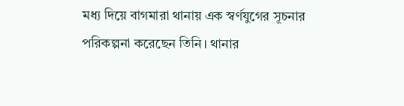মধ্য দিয়ে বাগমারা থানায় এক স্বর্ণযুগের সূচনার পরিকল্পনা করেছেন তিনি। থানার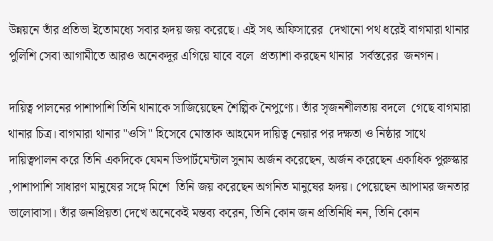উন্নয়নে তাঁর প্রতিভা ইতোমধ্যে সবার হৃদয় জয় করেছে। এই সৎ অফিসারের  দেখানো পথ ধরেই বাগমারা থানার পুলিশি সেবা আগামীতে আরও অনেকদূর এগিয়ে যাবে বলে  প্রত্যাশা করছেন থানার  সর্বস্তরের  জনগন।

দায়িত্ব পালনের পাশাপাশি তিনি থানাকে সাজিয়েছেন শৈল্পিক নৈপুণ্যে। তাঁর সৃজনশীলতায় বদলে  গেছে বাগমারা থানার চিত্র। বাগমারা থানার "ওসি" হিসেবে মোস্তাক আহমেদ দায়িত্ব নেয়ার পর দক্ষতা ও নিষ্ঠার সাথে দায়িত্বপালন করে তিনি একদিকে যেমন ডিপার্টমেন্টাল সুনাম অর্জন করেছেন, অর্জন করেছেন একাধিক পুরুস্কার ,পাশাপাশি সাধারণ মানুষের সঙ্গে মিশে  তিনি জয় করেছেন অগনিত মানুষের হৃদয়। পেয়েছেন আপামর জনতার ভালোবাসা। তাঁর জনপ্রিয়তা দেখে অনেকেই মন্তব্য করেন, তিনি কোন জন প্রতিনিধি নন, তিনি কোন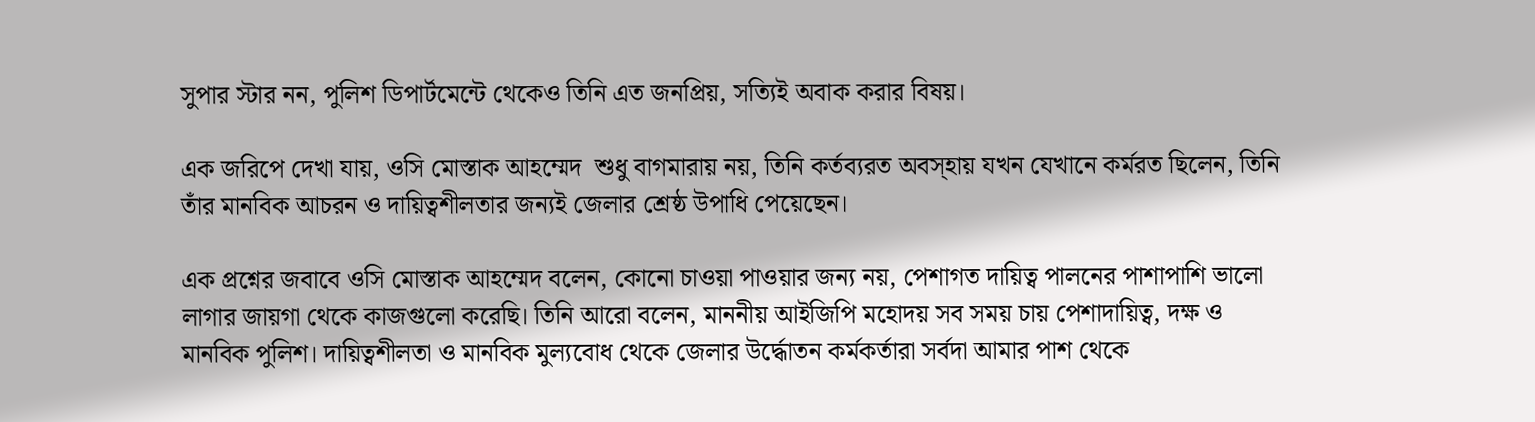সুপার স্টার নন, পুলিশ ডিপার্টমেন্টে থেকেও তিনি এত জনপ্রিয়, সত্যিই অবাক করার বিষয়।

এক জরিপে দেখা যায়, ওসি মোস্তাক আহম্মেদ  শুধু বাগমারায় নয়, তিনি কর্তব্যরত অবস্হায় যখন যেখানে কর্মরত ছিলেন, তিনি তাঁর মানবিক আচরন ও দায়িত্বশীলতার জন্যই জেলার শ্রেষ্ঠ উপাধি পেয়েছেন।

এক প্রশ্নের জবাবে ওসি মোস্তাক আহম্মেদ বলেন, কোনো চাওয়া পাওয়ার জন্য নয়, পেশাগত দায়িত্ব পালনের পাশাপাশি ভালো লাগার জায়গা থেকে কাজগুলো করেছি। তিনি আরো বলেন, মাননীয় আইজিপি মহোদয় সব সময় চায় পেশাদায়িত্ব, দক্ষ ও মানবিক পুলিশ। দায়িত্বশীলতা ও মানবিক মুল্যবোধ থেকে জেলার উর্দ্ধোতন কর্মকর্তারা সর্বদা আমার পাশ থেকে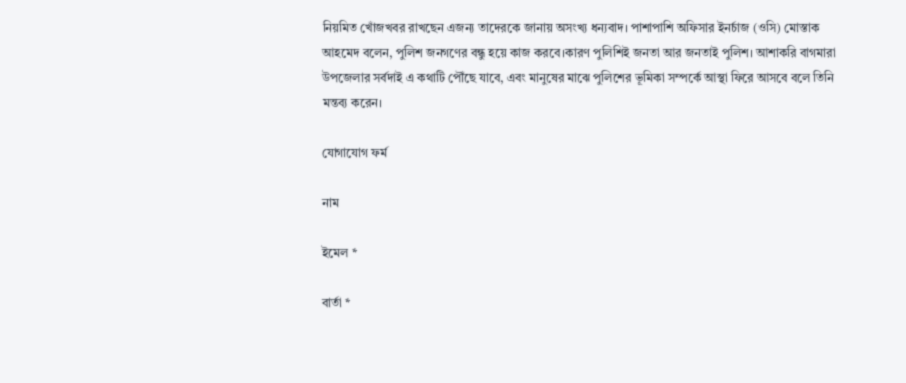নিয়মিত খোঁজখবর রাখছেন এজন্য তাদেরকে জানায় অসংখ্য ধন্যবাদ। পাশাপাশি অফিসার ইনর্চাজ (ওসি) মোস্তাক আহমেদ বলেন, পুলিশ জনগণের বন্ধু হয়ে কাজ করবে।কারণ পুলিশিই জনতা আর জনতাই পুলিশ। আশাকরি বাগমারা উপজেলার সর্বদাই এ কথাটি পৌঁছে যাবে, এবং মানুষের মাঝে পুলিশের ভূমিকা সম্পর্কে আস্থা ফিরে আসবে বলে তিনি মন্তব্য করেন।

যোগাযোগ ফর্ম

নাম

ইমেল *

বার্তা *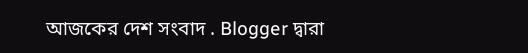আজকের দেশ সংবাদ . Blogger দ্বারা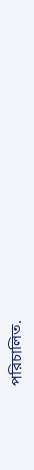পরিচালিত.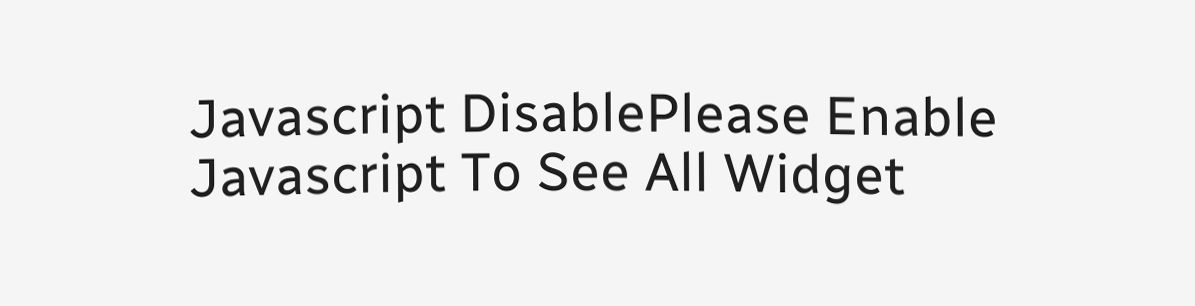Javascript DisablePlease Enable Javascript To See All Widget